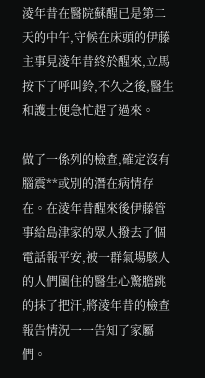淩年昔在醫院蘇醒已是第二天的中午,守候在床頭的伊藤主事見淩年昔終於醒來,立馬按下了呼叫鈴,不久之後,醫生和護士便急忙趕了過來。

做了一係列的檢查,確定沒有腦震**或別的潛在病情存在。在淩年昔醒來後伊藤管事給島津家的眾人撥去了個電話報平安,被一群氣場駭人的人們圍住的醫生心驚膽跳的抹了把汗,將淩年昔的檢查報告情況一一告知了家屬們。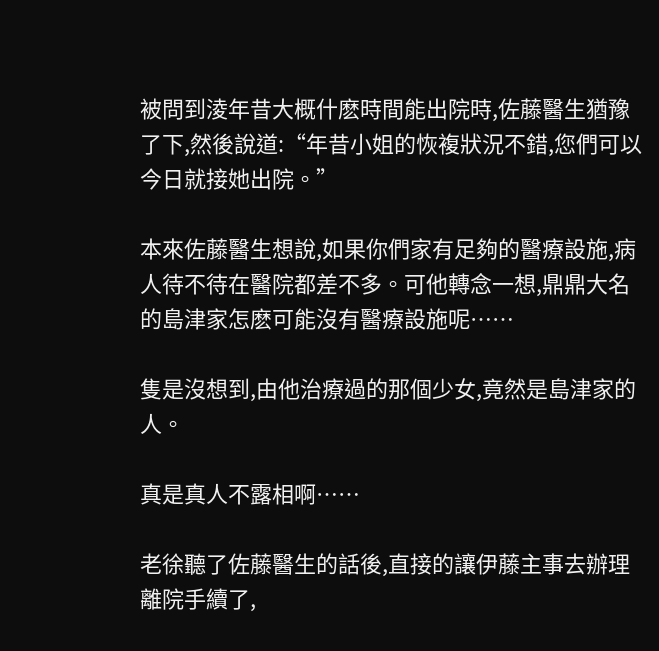被問到淩年昔大概什麽時間能出院時,佐藤醫生猶豫了下,然後說道:“年昔小姐的恢複狀況不錯,您們可以今日就接她出院。”

本來佐藤醫生想說,如果你們家有足夠的醫療設施,病人待不待在醫院都差不多。可他轉念一想,鼎鼎大名的島津家怎麽可能沒有醫療設施呢……

隻是沒想到,由他治療過的那個少女,竟然是島津家的人。

真是真人不露相啊……

老徐聽了佐藤醫生的話後,直接的讓伊藤主事去辦理離院手續了,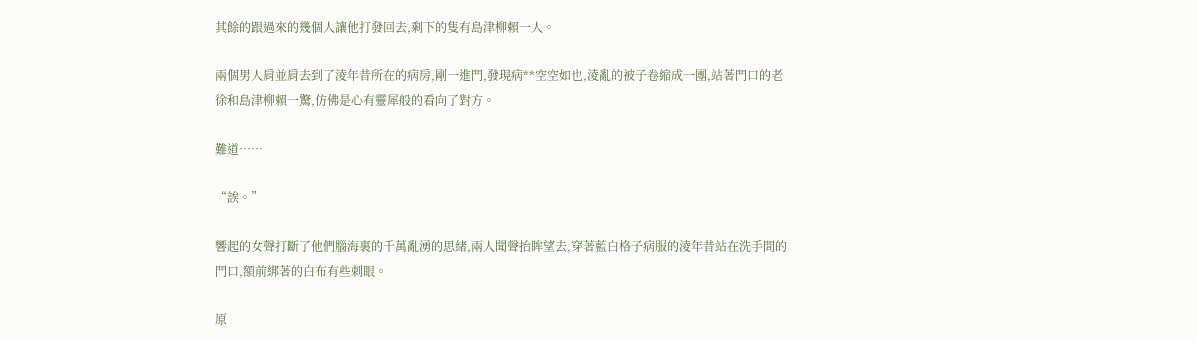其餘的跟過來的幾個人讓他打發回去,剩下的隻有島津柳賴一人。

兩個男人肩並肩去到了淩年昔所在的病房,剛一進門,發現病**空空如也,淩亂的被子卷縮成一團,站著門口的老徐和島津柳賴一驚,仿佛是心有靈犀般的看向了對方。

難道……

“誒。”

響起的女聲打斷了他們腦海裏的千萬亂湧的思緒,兩人聞聲抬眸望去,穿著藍白格子病服的淩年昔站在洗手間的門口,額前綁著的白布有些刺眼。

原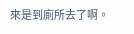來是到廁所去了啊。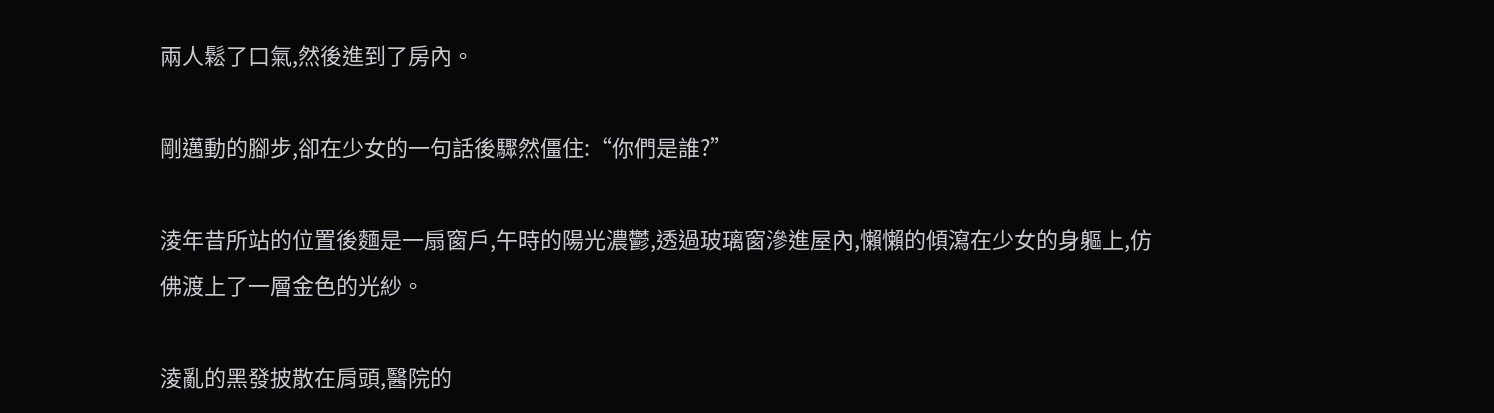兩人鬆了口氣,然後進到了房內。

剛邁動的腳步,卻在少女的一句話後驟然僵住:“你們是誰?”

淩年昔所站的位置後麵是一扇窗戶,午時的陽光濃鬱,透過玻璃窗滲進屋內,懶懶的傾瀉在少女的身軀上,仿佛渡上了一層金色的光紗。

淩亂的黑發披散在肩頭,醫院的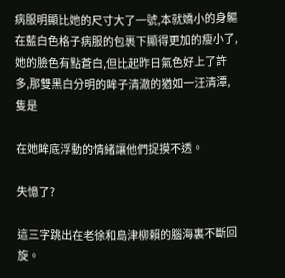病服明顯比她的尺寸大了一號,本就嬌小的身軀在藍白色格子病服的包裹下顯得更加的瘦小了,她的臉色有點蒼白,但比起昨日氣色好上了許多,那雙黑白分明的眸子清澈的猶如一汪清潭,隻是

在她眸底浮動的情緒讓他們捉摸不透。

失憶了?

這三字跳出在老徐和島津柳賴的腦海裏不斷回旋。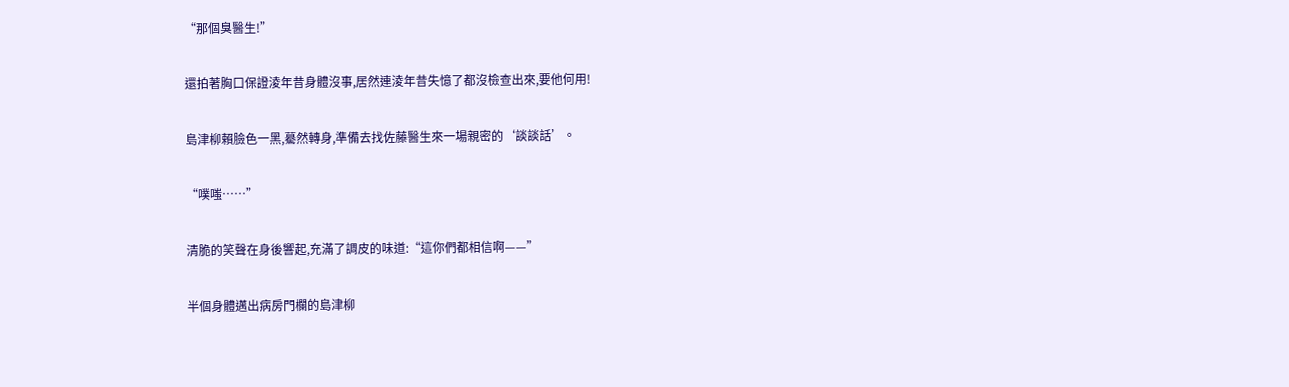“那個臭醫生!”

還拍著胸口保證淩年昔身體沒事,居然連淩年昔失憶了都沒檢查出來,要他何用!

島津柳賴臉色一黑,驀然轉身,準備去找佐藤醫生來一場親密的‘談談話’。

“噗嗤……”

清脆的笑聲在身後響起,充滿了調皮的味道:“這你們都相信啊——”

半個身體邁出病房門欄的島津柳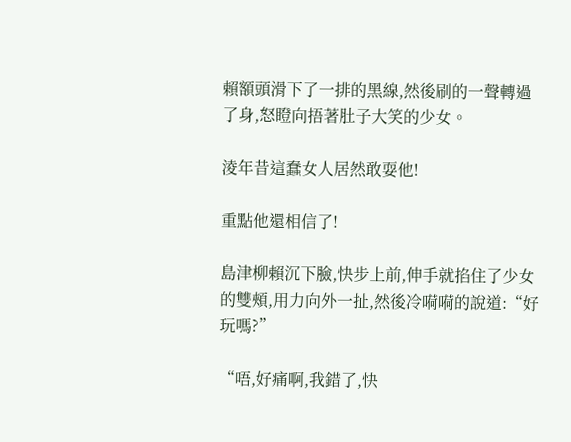賴額頭滑下了一排的黑線,然後刷的一聲轉過了身,怒瞪向捂著肚子大笑的少女。

淩年昔這蠢女人居然敢耍他!

重點他還相信了!

島津柳賴沉下臉,快步上前,伸手就掐住了少女的雙頰,用力向外一扯,然後冷嗬嗬的說道:“好玩嗎?”

“唔,好痛啊,我錯了,快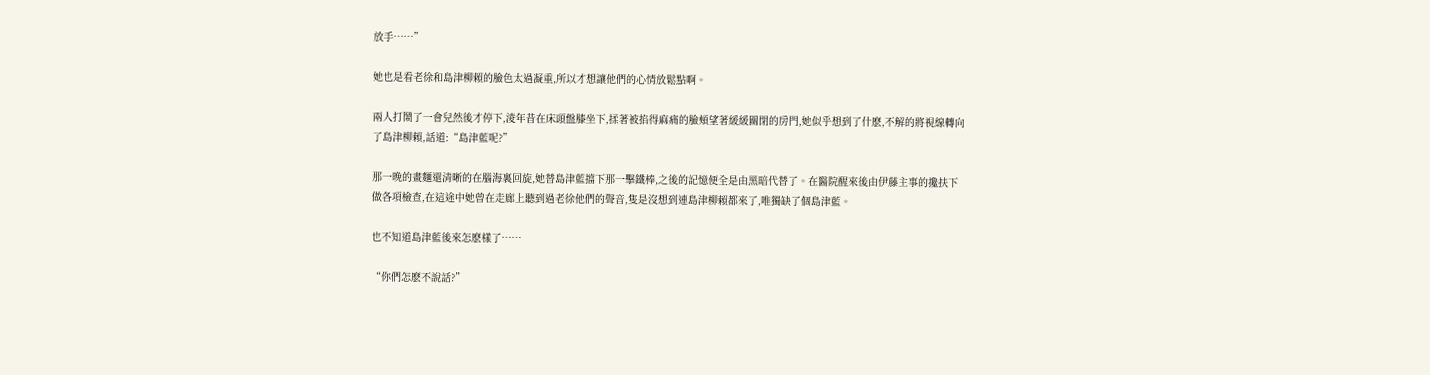放手……”

她也是看老徐和島津柳賴的臉色太過凝重,所以才想讓他們的心情放鬆點啊。

兩人打鬧了一會兒然後才停下,淩年昔在床頭盤膝坐下,揉著被掐得麻痛的臉頰望著緩緩關閉的房門,她似乎想到了什麽,不解的將視線轉向了島津柳賴,話道:“島津藍呢?”

那一晚的畫麵還清晰的在腦海裏回旋,她替島津藍擋下那一擊鐵棒,之後的記憶便全是由黑暗代替了。在醫院醒來後由伊藤主事的攙扶下做各項檢查,在這途中她曾在走廊上聽到過老徐他們的聲音,隻是沒想到連島津柳賴都來了,唯獨缺了個島津藍。

也不知道島津藍後來怎麽樣了……

“你們怎麽不說話?”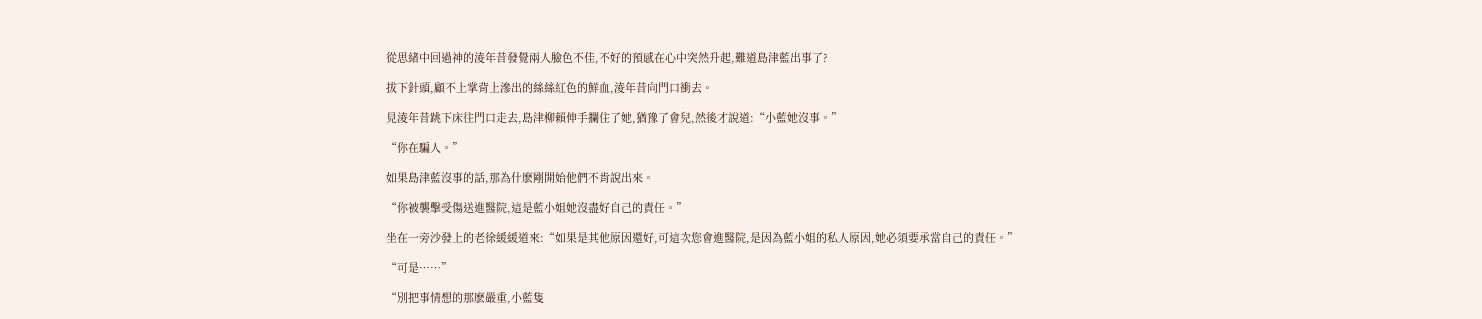從思緒中回過神的淩年昔發覺兩人臉色不佳,不好的預感在心中突然升起,難道島津藍出事了?

拔下針頭,顧不上掌背上滲出的絲絲紅色的鮮血,淩年昔向門口衝去。

見淩年昔跳下床往門口走去,島津柳賴伸手攔住了她,猶豫了會兒,然後才說道:“小藍她沒事。”

“你在騙人。”

如果島津藍沒事的話,那為什麽剛開始他們不肯說出來。

“你被襲擊受傷送進醫院,這是藍小姐她沒盡好自己的責任。”

坐在一旁沙發上的老徐緩緩道來:“如果是其他原因還好,可這次您會進醫院,是因為藍小姐的私人原因,她必須要承當自己的責任。”

“可是……”

“別把事情想的那麽嚴重,小藍隻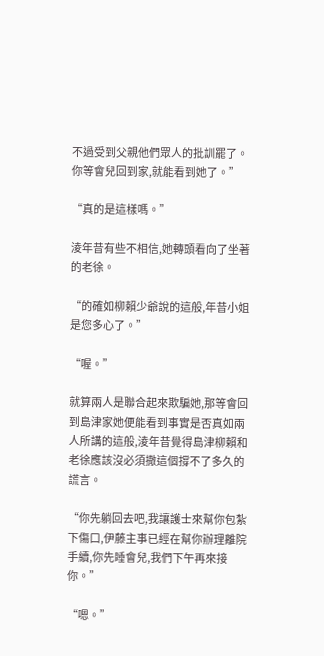不過受到父親他們眾人的批訓罷了。你等會兒回到家,就能看到她了。”

“真的是這樣嗎。”

淩年昔有些不相信,她轉頭看向了坐著的老徐。

“的確如柳賴少爺說的這般,年昔小姐是您多心了。”

“喔。”

就算兩人是聯合起來欺騙她,那等會回到島津家她便能看到事實是否真如兩人所講的這般,淩年昔覺得島津柳賴和老徐應該沒必須撒這個撐不了多久的謊言。

“你先躺回去吧,我讓護士來幫你包紮下傷口,伊藤主事已經在幫你辦理離院手續,你先睡會兒,我們下午再來接你。”

“嗯。”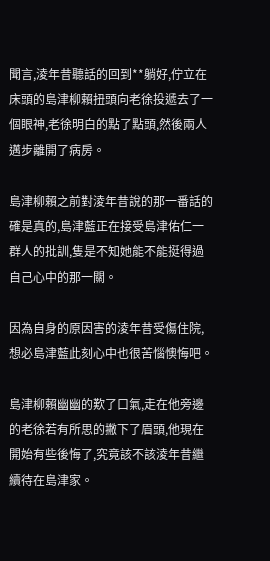聞言,淩年昔聽話的回到**躺好,佇立在床頭的島津柳賴扭頭向老徐投遞去了一個眼神,老徐明白的點了點頭,然後兩人邁步離開了病房。

島津柳賴之前對淩年昔說的那一番話的確是真的,島津藍正在接受島津佑仁一群人的批訓,隻是不知她能不能挺得過自己心中的那一關。

因為自身的原因害的淩年昔受傷住院,想必島津藍此刻心中也很苦惱懊悔吧。

島津柳賴幽幽的歎了口氣,走在他旁邊的老徐若有所思的撇下了眉頭,他現在開始有些後悔了,究竟該不該淩年昔繼續待在島津家。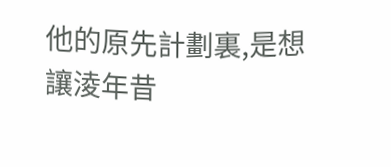他的原先計劃裏,是想讓淩年昔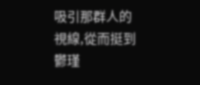吸引那群人的視線,從而挺到鬱瑾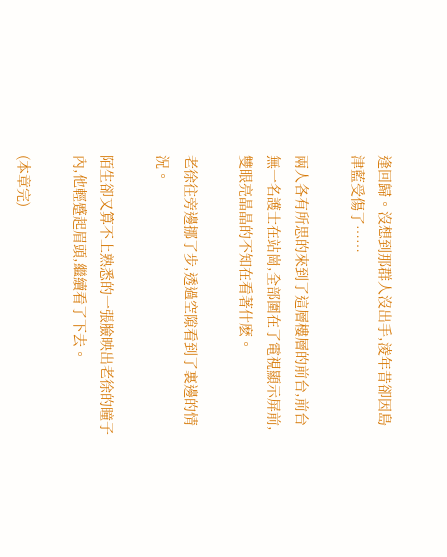逢回歸。沒想到那群人沒出手,淩年昔卻因島津藍受傷了……

兩人各有所思的來到了這層樓層的前台,前台無一名護士在站崗,全部圍在了電視顯示屏前,雙眼亮晶晶的不知在看著什麽。

老徐往旁邊挪了步,透過空隙看到了裏邊的情況。

陌生卻又算不上熟悉的一張臉映出老徐的瞳子內,他輕蹙起眉頭,繼續看了下去。

(本章完)